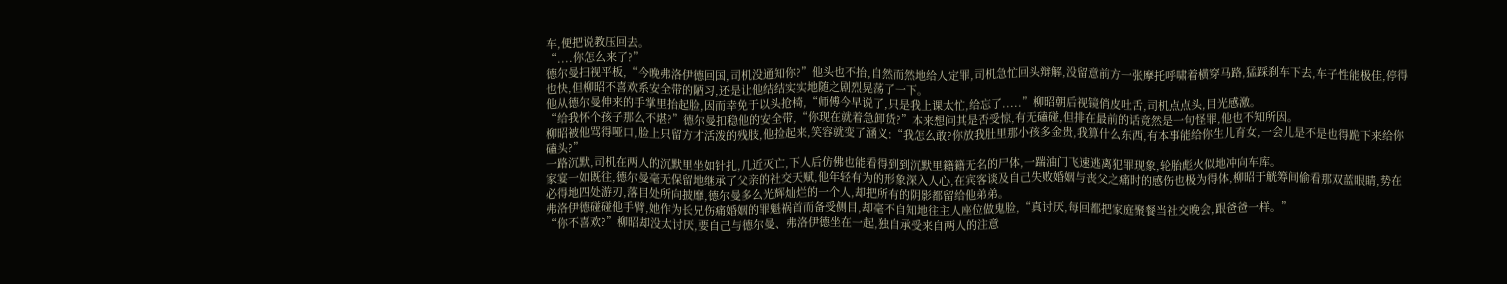车,便把说教压回去。
“....你怎么来了?”
德尔曼扫视平板,“今晚弗洛伊德回国,司机没通知你?”他头也不抬,自然而然地给人定罪,司机急忙回头辩解,没留意前方一张摩托呼啸着横穿马路,猛踩刹车下去,车子性能极佳,停得也快,但柳昭不喜欢系安全带的陋习,还是让他结结实实地随之剧烈晃荡了一下。
他从德尔曼伸来的手掌里抬起脸,因而幸免于以头抢椅,“师傅今早说了,只是我上课太忙,给忘了.....”柳昭朝后视镜俏皮吐舌,司机点点头,目光感激。
“给我怀个孩子那么不堪?”德尔曼扣稳他的安全带,“你现在就着急卸货?”本来想问其是否受惊,有无磕碰,但排在最前的话竟然是一句怪罪,他也不知所因。
柳昭被他骂得哑口,脸上只留方才活泼的残肢,他捡起来,笑容就变了涵义:“我怎么敢?你放我肚里那小孩多金贵,我算什么东西,有本事能给你生儿育女,一会儿是不是也得跪下来给你磕头?”
一路沉默,司机在两人的沉默里坐如针扎,几近灭亡,下人后仿佛也能看得到到沉默里籍籍无名的尸体,一踹油门飞速逃离犯罪现象,轮胎彪火似地冲向车库。
家宴一如既往,德尔曼毫无保留地继承了父亲的社交天赋,他年轻有为的形象深入人心,在宾客谈及自己失败婚姻与丧父之痛时的感伤也极为得体,柳昭于觥筹间偷看那双蓝眼睛,势在必得地四处游刃,落目处所向披靡,德尔曼多么光辉灿烂的一个人,却把所有的阴影都留给他弟弟。
弗洛伊德碰碰他手臂,她作为长兄伤痛婚姻的罪魁祸首而备受侧目,却毫不自知地往主人座位做鬼脸,“真讨厌,每回都把家庭聚餐当社交晚会,跟爸爸一样。”
“你不喜欢?”柳昭却没太讨厌,要自己与德尔曼、弗洛伊德坐在一起,独自承受来自两人的注意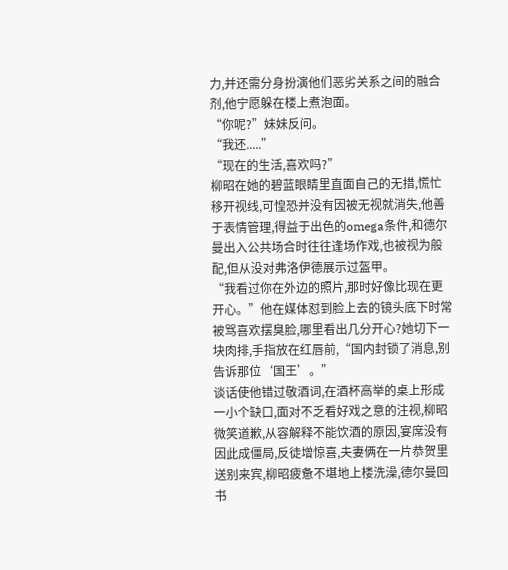力,并还需分身扮演他们恶劣关系之间的融合剂,他宁愿躲在楼上煮泡面。
“你呢?”妹妹反问。
“我还.....”
“现在的生活,喜欢吗?”
柳昭在她的碧蓝眼睛里直面自己的无措,慌忙移开视线,可惶恐并没有因被无视就消失,他善于表情管理,得益于出色的omega条件,和德尔曼出入公共场合时往往逢场作戏,也被视为般配,但从没对弗洛伊德展示过盔甲。
“我看过你在外边的照片,那时好像比现在更开心。”他在媒体怼到脸上去的镜头底下时常被骂喜欢摆臭脸,哪里看出几分开心?她切下一块肉排,手指放在红唇前,“国内封锁了消息,别告诉那位‘国王’。”
谈话使他错过敬酒词,在酒杯高举的桌上形成一小个缺口,面对不乏看好戏之意的注视,柳昭微笑道歉,从容解释不能饮酒的原因,宴席没有因此成僵局,反徒增惊喜,夫妻俩在一片恭贺里送别来宾,柳昭疲惫不堪地上楼洗澡,德尔曼回书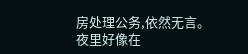房处理公务,依然无言。
夜里好像在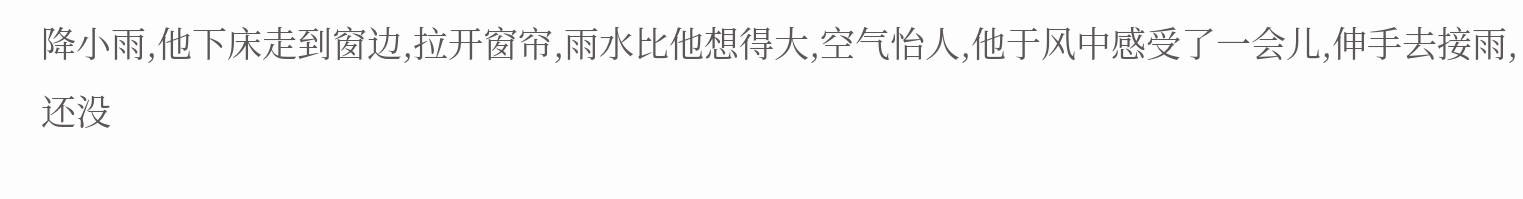降小雨,他下床走到窗边,拉开窗帘,雨水比他想得大,空气怡人,他于风中感受了一会儿,伸手去接雨,还没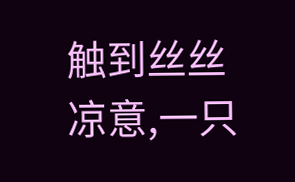触到丝丝凉意,一只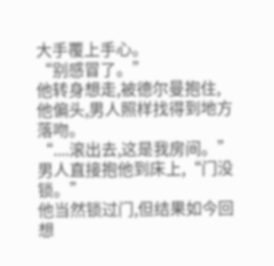大手覆上手心。
“别感冒了。”
他转身想走,被德尔曼抱住,他偏头,男人照样找得到地方落吻。
“....滚出去,这是我房间。”
男人直接抱他到床上,“门没锁。”
他当然锁过门,但结果如今回想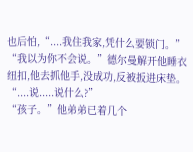也后怕,“....我住我家,凭什么要锁门。”
“我以为你不会说。”德尔曼解开他睡衣纽扣,他去抓他手,没成功,反被扳进床垫。
“....说.....说什么?”
“孩子。”他弟弟已着几个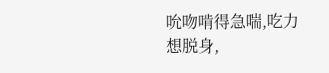吮吻啃得急喘,吃力想脱身,